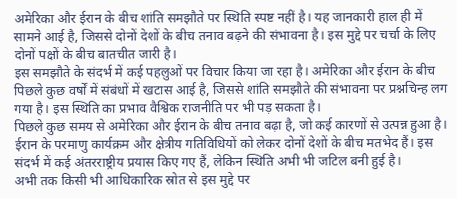अमेरिका और ईरान के बीच शांति समझौते पर स्थिति स्पष्ट नहीं है। यह जानकारी हाल ही में सामने आई है, जिससे दोनों देशों के बीच तनाव बढ़ने की संभावना है। इस मुद्दे पर चर्चा के लिए दोनों पक्षों के बीच बातचीत जारी है।
इस समझौते के संदर्भ में कई पहलुओं पर विचार किया जा रहा है। अमेरिका और ईरान के बीच पिछले कुछ वर्षों में संबंधों में खटास आई है, जिससे शांति समझौते की संभावना पर प्रश्नचिन्ह लग गया है। इस स्थिति का प्रभाव वैश्विक राजनीति पर भी पड़ सकता है।
पिछले कुछ समय से अमेरिका और ईरान के बीच तनाव बढ़ा है, जो कई कारणों से उत्पन्न हुआ है। ईरान के परमाणु कार्यक्रम और क्षेत्रीय गतिविधियों को लेकर दोनों देशों के बीच मतभेद हैं। इस संदर्भ में कई अंतरराष्ट्रीय प्रयास किए गए हैं, लेकिन स्थिति अभी भी जटिल बनी हुई है।
अभी तक किसी भी आधिकारिक स्रोत से इस मुद्दे पर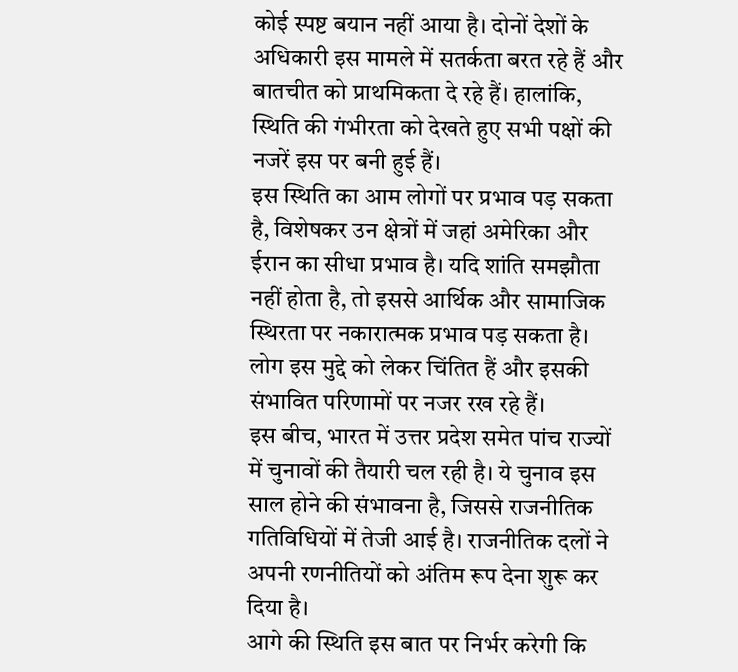कोई स्पष्ट बयान नहीं आया है। दोनों देशों के अधिकारी इस मामले में सतर्कता बरत रहे हैं और बातचीत को प्राथमिकता दे रहे हैं। हालांकि, स्थिति की गंभीरता को देखते हुए सभी पक्षों की नजरें इस पर बनी हुई हैं।
इस स्थिति का आम लोगों पर प्रभाव पड़ सकता है, विशेषकर उन क्षेत्रों में जहां अमेरिका और ईरान का सीधा प्रभाव है। यदि शांति समझौता नहीं होता है, तो इससे आर्थिक और सामाजिक स्थिरता पर नकारात्मक प्रभाव पड़ सकता है। लोग इस मुद्दे को लेकर चिंतित हैं और इसकी संभावित परिणामों पर नजर रख रहे हैं।
इस बीच, भारत में उत्तर प्रदेश समेत पांच राज्यों में चुनावों की तैयारी चल रही है। ये चुनाव इस साल होने की संभावना है, जिससे राजनीतिक गतिविधियों में तेजी आई है। राजनीतिक दलों ने अपनी रणनीतियों को अंतिम रूप देना शुरू कर दिया है।
आगे की स्थिति इस बात पर निर्भर करेगी कि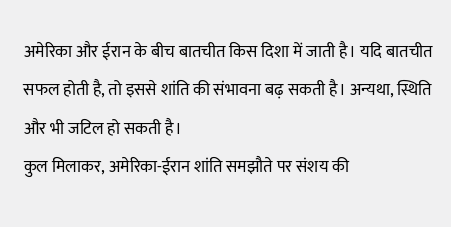अमेरिका और ईरान के बीच बातचीत किस दिशा में जाती है। यदि बातचीत सफल होती है, तो इससे शांति की संभावना बढ़ सकती है। अन्यथा, स्थिति और भी जटिल हो सकती है।
कुल मिलाकर, अमेरिका-ईरान शांति समझौते पर संशय की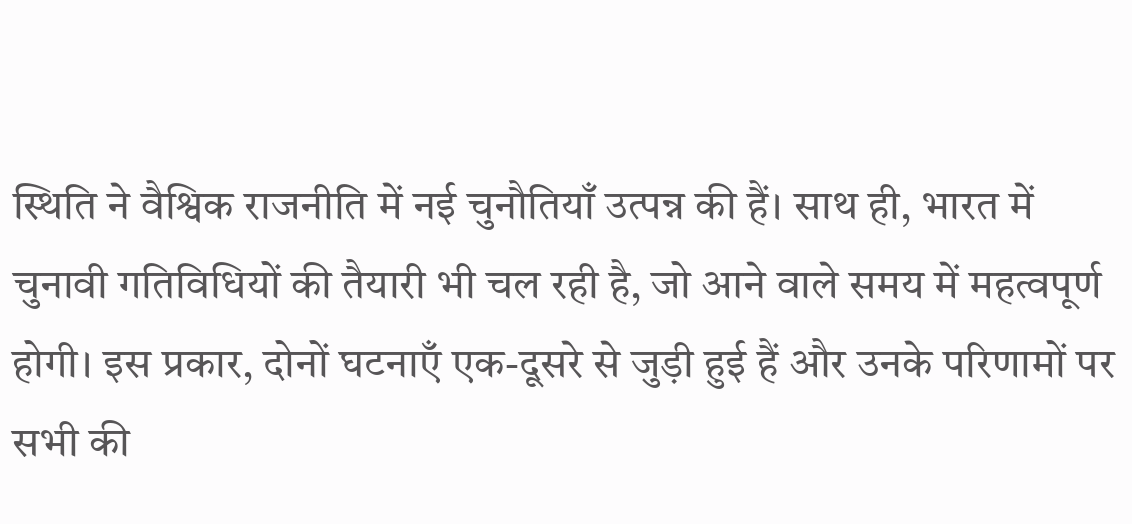स्थिति ने वैश्विक राजनीति में नई चुनौतियाँ उत्पन्न की हैं। साथ ही, भारत में चुनावी गतिविधियों की तैयारी भी चल रही है, जो आने वाले समय में महत्वपूर्ण होगी। इस प्रकार, दोनों घटनाएँ एक-दूसरे से जुड़ी हुई हैं और उनके परिणामों पर सभी की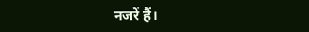नजरें हैं।